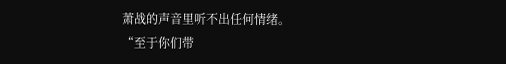萧战的声音里听不出任何情绪。
“至于你们带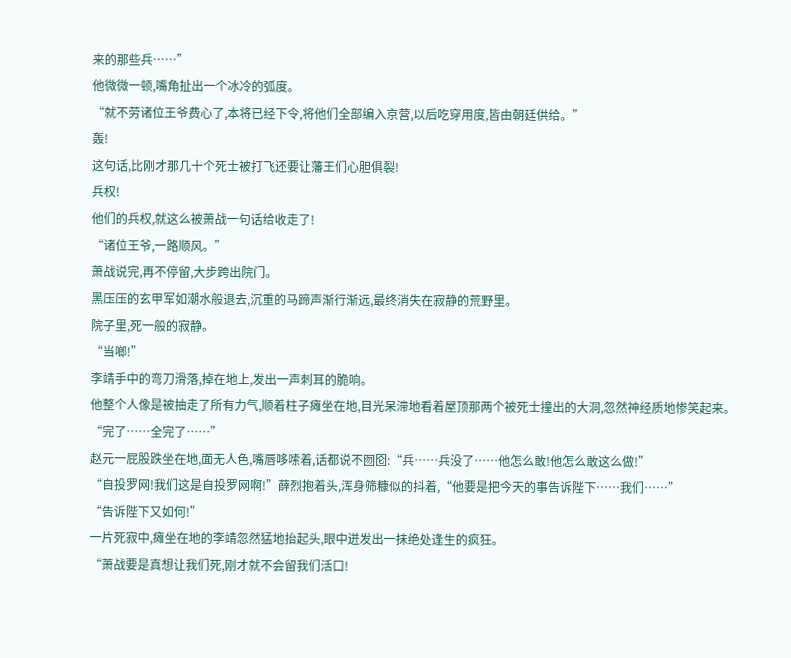来的那些兵……”
他微微一顿,嘴角扯出一个冰冷的弧度。
“就不劳诸位王爷费心了,本将已经下令,将他们全部编入京营,以后吃穿用度,皆由朝廷供给。”
轰!
这句话,比刚才那几十个死士被打飞还要让藩王们心胆俱裂!
兵权!
他们的兵权,就这么被萧战一句话给收走了!
“诸位王爷,一路顺风。”
萧战说完,再不停留,大步跨出院门。
黑压压的玄甲军如潮水般退去,沉重的马蹄声渐行渐远,最终消失在寂静的荒野里。
院子里,死一般的寂静。
“当啷!”
李靖手中的弯刀滑落,掉在地上,发出一声刺耳的脆响。
他整个人像是被抽走了所有力气,顺着柱子瘫坐在地,目光呆滞地看着屋顶那两个被死士撞出的大洞,忽然神经质地惨笑起来。
“完了……全完了……”
赵元一屁股跌坐在地,面无人色,嘴唇哆嗦着,话都说不囫囵:“兵……兵没了……他怎么敢!他怎么敢这么做!”
“自投罗网!我们这是自投罗网啊!”薛烈抱着头,浑身筛糠似的抖着,“他要是把今天的事告诉陛下……我们……”
“告诉陛下又如何!”
一片死寂中,瘫坐在地的李靖忽然猛地抬起头,眼中迸发出一抹绝处逢生的疯狂。
“萧战要是真想让我们死,刚才就不会留我们活口!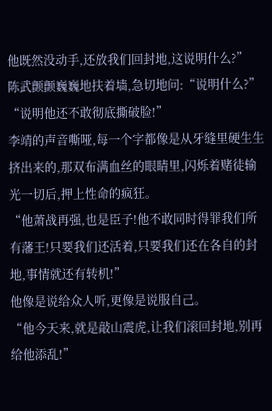他既然没动手,还放我们回封地,这说明什么?”
陈武颤颤巍巍地扶着墙,急切地问:“说明什么?”
“说明他还不敢彻底撕破脸!”
李靖的声音嘶哑,每一个字都像是从牙缝里硬生生挤出来的,那双布满血丝的眼睛里,闪烁着赌徒输光一切后,押上性命的疯狂。
“他萧战再强,也是臣子!他不敢同时得罪我们所有藩王!只要我们还活着,只要我们还在各自的封地,事情就还有转机!”
他像是说给众人听,更像是说服自己。
“他今天来,就是敲山震虎,让我们滚回封地,别再给他添乱!”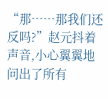“那……那我们还反吗?”赵元抖着声音,小心翼翼地问出了所有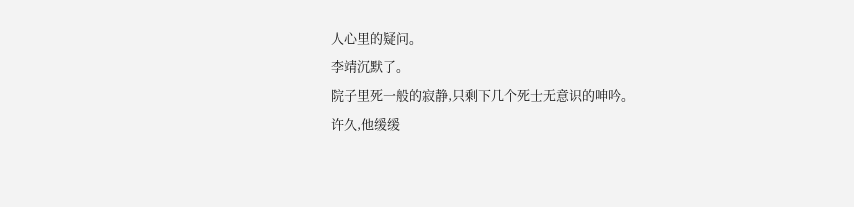人心里的疑问。
李靖沉默了。
院子里死一般的寂静,只剩下几个死士无意识的呻吟。
许久,他缓缓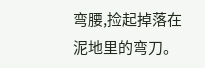弯腰,捡起掉落在泥地里的弯刀。